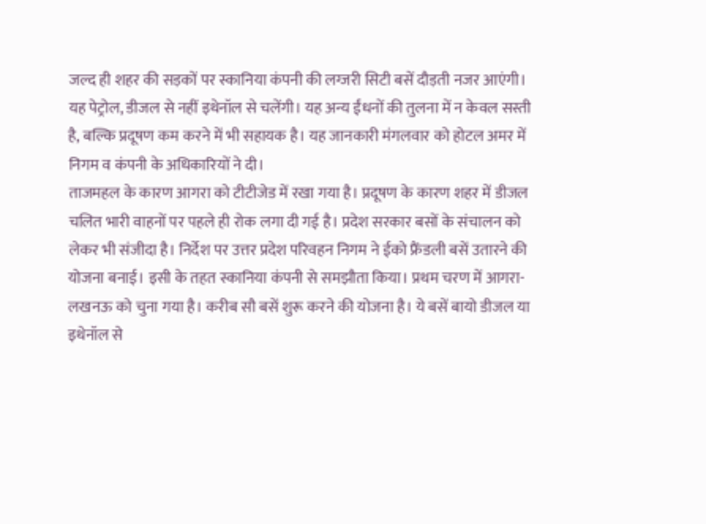जल्द ही शहर की सड़कों पर स्कानिया कंपनी की लग्जरी सिटी बसें दौड़ती नजर आएंगी। यह पेट्रोल, डीजल से नहीं इथेनॉल से चलेंगी। यह अन्य ईंधनों की तुलना में न केवल सस्ती है, बल्कि प्रदूषण कम करने में भी सहायक है। यह जानकारी मंगलवार को होटल अमर में निगम व कंपनी के अधिकारियों ने दी।
ताजमहल के कारण आगरा को टीटीजेड में रखा गया है। प्रदूषण के कारण शहर में डीजल चलित भारी वाहनों पर पहले ही रोक लगा दी गई है। प्रदेश सरकार बसों के संचालन को लेकर भी संजीदा है। निर्देश पर उत्तर प्रदेश परिवहन निगम ने ईको फ्रैंडली बसें उतारने की योजना बनाई। इसी के तहत स्कानिया कंपनी से समझौता किया। प्रथम चरण में आगरा-लखनऊ को चुना गया है। करीब सौ बसें शुरू करने की योजना है। ये बसें बायो डीजल या इथेनॉल से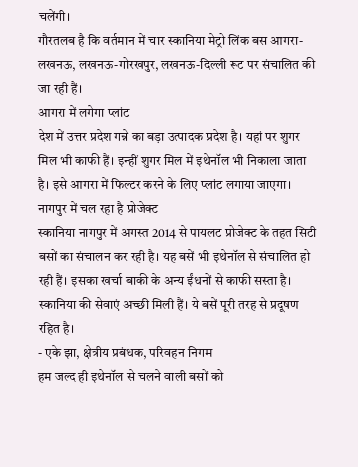चलेंगी।
गौरतलब है कि वर्तमान में चार स्कानिया मेट्रो लिंक बस आगरा-लखनऊ, लखनऊ-गोरखपुर, लखनऊ-दिल्ली रूट पर संचालित की जा रही हैं।
आगरा में लगेगा प्लांट
देश में उत्तर प्रदेश गन्ने का बड़ा उत्पादक प्रदेश है। यहां पर शुगर मिल भी काफी हैं। इन्हीं शुगर मिल में इथेनॉल भी निकाला जाता है। इसे आगरा में फिल्टर करने के लिए प्लांट लगाया जाएगा।
नागपुर में चल रहा है प्रोजेक्ट
स्कानिया नागपुर में अगस्त 2014 से पायलट प्रोजेक्ट के तहत सिटी बसों का संचालन कर रही है। यह बसें भी इथेनॉल से संचालित हो रही हैं। इसका खर्चा बाकी के अन्य ईंधनों से काफी सस्ता है।
स्कानिया की सेवाएं अच्छी मिली हैं। ये बसें पूरी तरह से प्रदूषण रहित है।
- एके झा, क्षेत्रीय प्रबंधक, परिवहन निगम
हम जल्द ही इथेनॉल से चलने वाली बसों को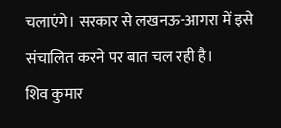चलाएंगे। सरकार से लखनऊ-आगरा में इसे संचालित करने पर बात चल रही है।
शिव कुमार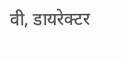वी, डायरेक्टर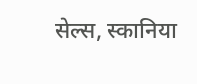सेल्स, स्कानिया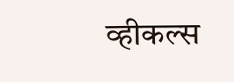व्हीकल्स